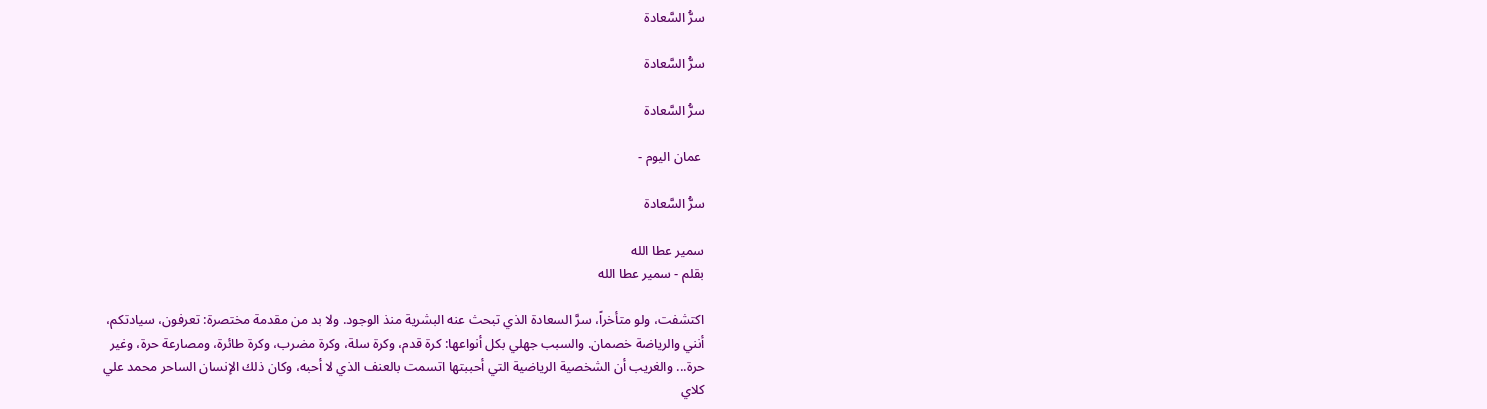سرُّ السَّعادة

سرُّ السَّعادة

سرُّ السَّعادة

 عمان اليوم -

سرُّ السَّعادة

سمير عطا الله
بقلم - سمير عطا الله

اكتشفت، ولو متأخراً، سرَّ السعادة الذي تبحث عنه البشرية منذ الوجود. ولا بد من مقدمة مختصرة: تعرفون، سيادتكم، أنني والرياضة خصمان. والسبب جهلي بكل أنواعها: كرة قدم، وكرة سلة، وكرة مضرب، وكرة طائرة، ومصارعة حرة، وغير حرة... والغريب أن الشخصية الرياضية التي أحببتها اتسمت بالعنف الذي لا أحبه، وكان ذلك الإنسان الساحر محمد علي كلاي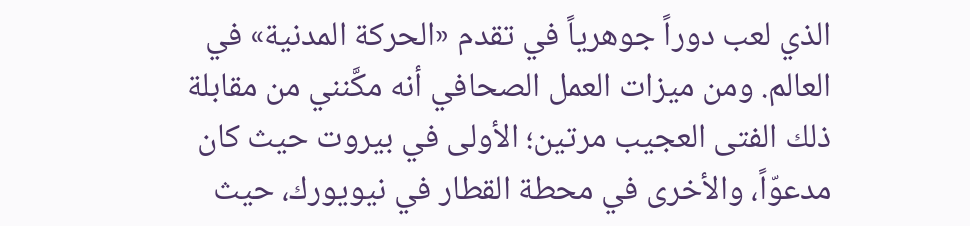الذي لعب دوراً جوهرياً في تقدم «الحركة المدنية» في العالم. ومن ميزات العمل الصحافي أنه مكَّنني من مقابلة ذلك الفتى العجيب مرتين؛ الأولى في بيروت حيث كان مدعوّاً، والأخرى في محطة القطار في نيويورك، حيث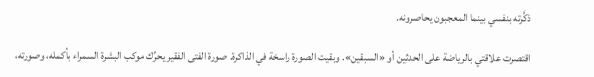ذكَّرته بنفسي بينما المعجبون يحاصرونه.

اقتصرت علاقتي بالرياضة على الحدثين أو «السبقين». وبقيت الصورة راسخة في الذاكرة. صورة الفتى الفقير يحرِّك موكب البشرة السمراء بأكمله، وصورته،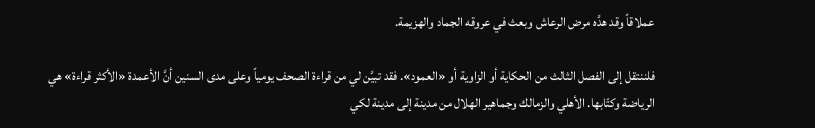عملاقاً وقد هدَّه مرض الرعاش وبعث في عروقه الجماد والهزيمة.

فلننتقل إلى الفصل الثالث من الحكاية أو الزاوية أو «العمود». فقد تبيَّن لي من قراءة الصحف يومياً وعلى مدى السنين أنَّ الأعمدة «الأكثر قراءة» هي الرياضة وكتّابها. الأهلي والزمالك وجماهير الهلال من مدينة إلى مدينة لكي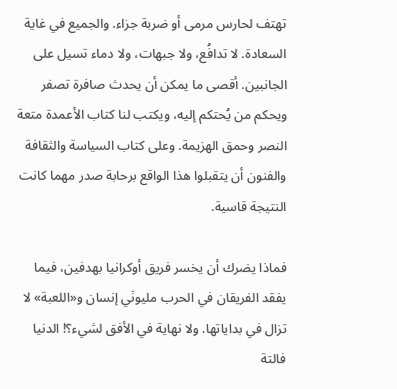تهتف لحارس مرمى أو ضربة جزاء. والجميع في غاية السعادة. لا تدافُع، ولا جبهات، ولا دماء تسيل على الجانبين. أقصى ما يمكن أن يحدث صافرة تصفر ويحكم من يُحتكم إليه، ويكتب لنا كتاب الأعمدة متعة النصر وحمق الهزيمة. وعلى كتاب السياسة والثقافة والفنون أن يتقبلوا هذا الواقع برحابة صدر مهما كانت النتيجة قاسية.

فماذا يضرك أن يخسر فريق أوكرانيا بهدفين، فيما يفقد الفريقان في الحرب مليونَي إنسان و«اللعبة» لا تزال في بداياتها. ولا نهاية في الأفق لشيء؟! الدنيا فالتة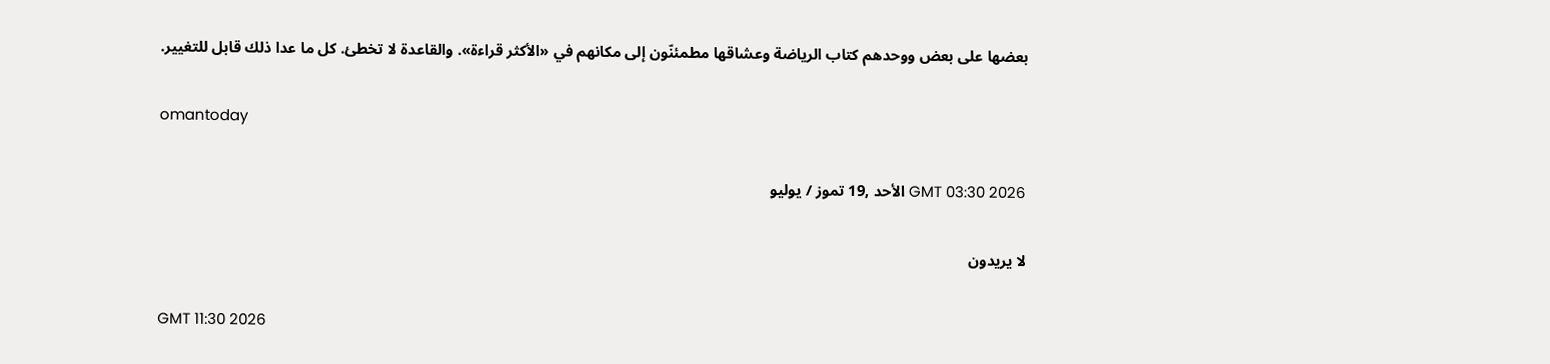بعضها على بعض ووحدهم كتاب الرياضة وعشاقها مطمئنّون إلى مكانهم في «الأكثر قراءة». والقاعدة لا تخطئ. كل ما عدا ذلك قابل للتغيير.

omantoday

GMT 03:30 2026 الأحد ,19 تموز / يوليو

لا يريدون

GMT 11:30 2026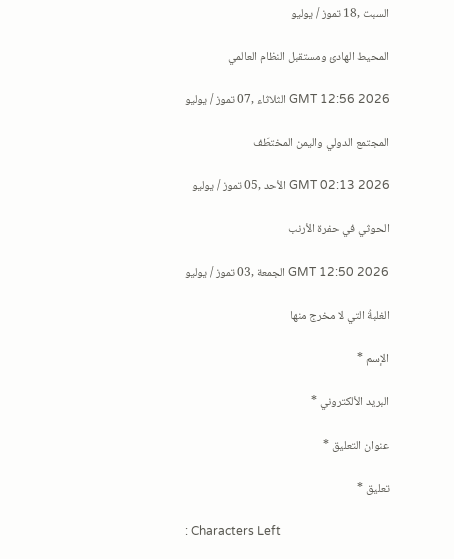السبت ,18 تموز / يوليو

المحيط الهادئ ومستقبل النظام العالمي

GMT 12:56 2026 الثلاثاء ,07 تموز / يوليو

المجتمع الدولي واليمن المختطَف

GMT 02:13 2026 الأحد ,05 تموز / يوليو

الحوثي في حفرة الأرنب

GMT 12:50 2026 الجمعة ,03 تموز / يوليو

الغلبةُ التي لا مخرج منها

الإسم *

البريد الألكتروني *

عنوان التعليق *

تعليق *

: Characters Left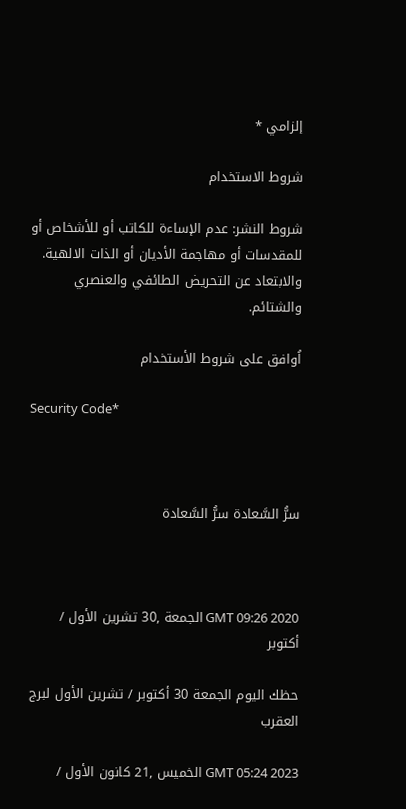إلزامي *

شروط الاستخدام

شروط النشر: عدم الإساءة للكاتب أو للأشخاص أو للمقدسات أو مهاجمة الأديان أو الذات الالهية. والابتعاد عن التحريض الطائفي والعنصري والشتائم.

اُوافق على شروط الأستخدام

Security Code*



سرُّ السَّعادة سرُّ السَّعادة



GMT 09:26 2020 الجمعة ,30 تشرين الأول / أكتوبر

حظك اليوم الجمعة 30 أكتوبر / تشرين الأول لبرج العقرب

GMT 05:24 2023 الخميس ,21 كانون الأول /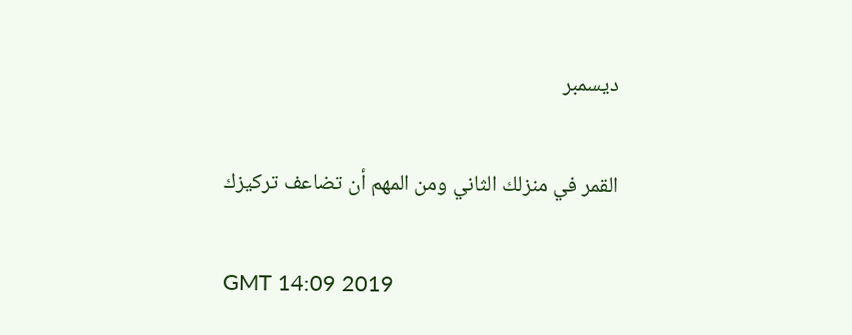ديسمبر

القمر في منزلك الثاني ومن المهم أن تضاعف تركيزك

GMT 14:09 2019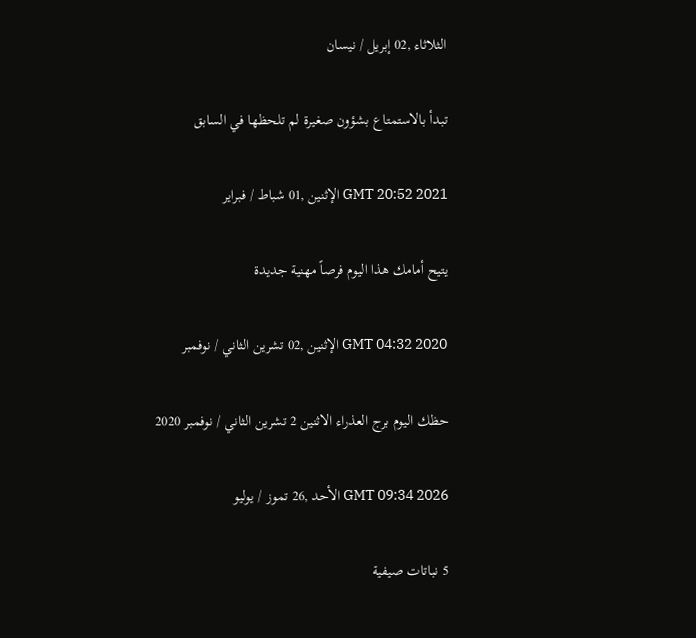الثلاثاء ,02 إبريل / نيسان

تبدأ بالاستمتاع بشؤون صغيرة لم تلحظها في السابق

GMT 20:52 2021 الإثنين ,01 شباط / فبراير

يتيح أمامك هذا اليوم فرصاً مهنية جديدة

GMT 04:32 2020 الإثنين ,02 تشرين الثاني / نوفمبر

حظك اليوم برج العذراء الاثنين 2 تشرين الثاني / نوفمبر 2020

GMT 09:34 2026 الأحد ,26 تموز / يوليو

5 نباتات صيفية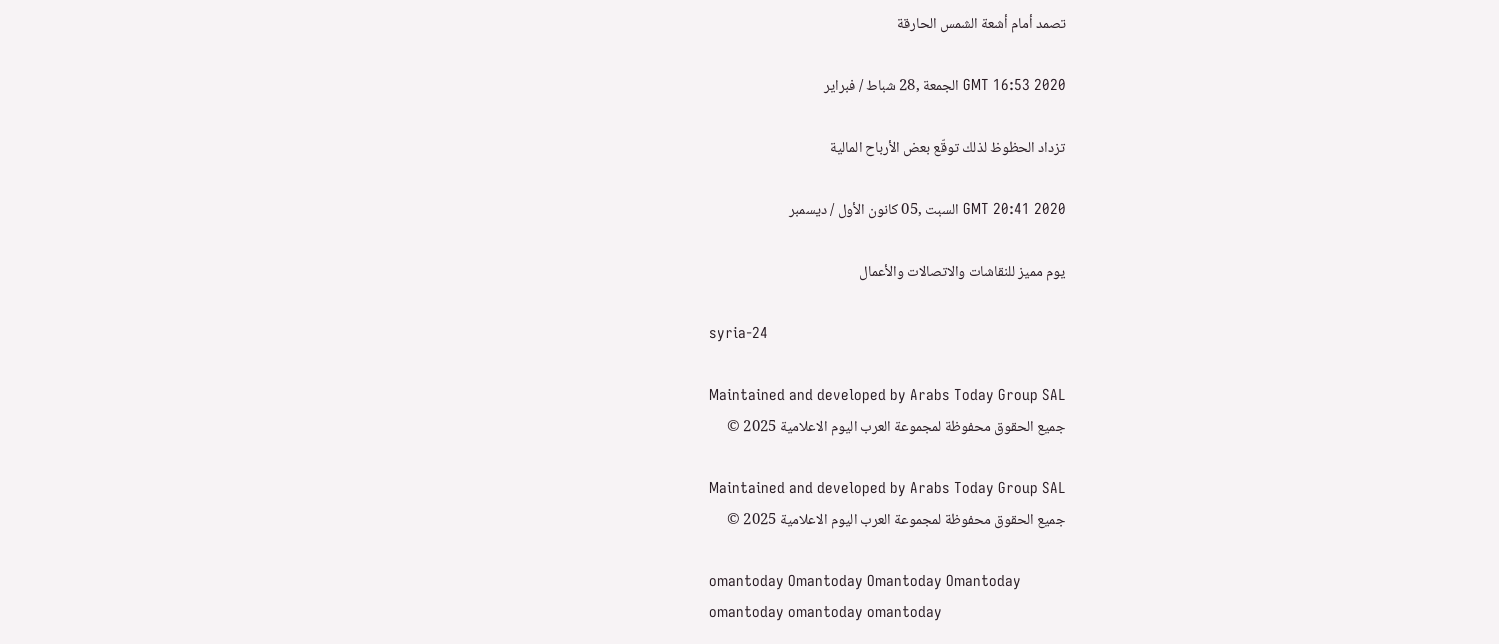تصمد أمام أشعة الشمس الحارقة

GMT 16:53 2020 الجمعة ,28 شباط / فبراير

تزداد الحظوظ لذلك توقّع بعض الأرباح المالية

GMT 20:41 2020 السبت ,05 كانون الأول / ديسمبر

يوم مميز للنقاشات والاتصالات والأعمال

syria-24

Maintained and developed by Arabs Today Group SAL
جميع الحقوق محفوظة لمجموعة العرب اليوم الاعلامية 2025 ©

Maintained and developed by Arabs Today Group SAL
جميع الحقوق محفوظة لمجموعة العرب اليوم الاعلامية 2025 ©

omantoday Omantoday Omantoday Omantoday
omantoday omantoday omantoday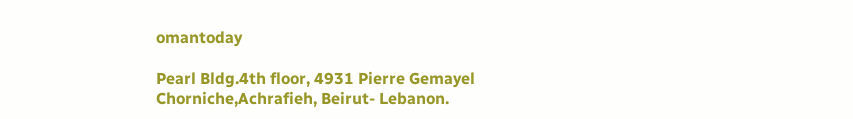omantoday

Pearl Bldg.4th floor, 4931 Pierre Gemayel Chorniche,Achrafieh, Beirut- Lebanon.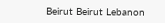Beirut Beirut Lebanon